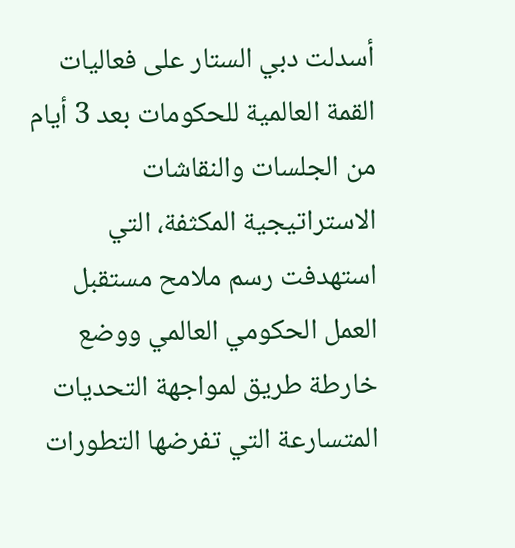أسدلت دبي الستار على فعاليات القمة العالمية للحكومات بعد 3 أيام من الجلسات والنقاشات الاستراتيجية المكثفة، التي استهدفت رسم ملامح مستقبل العمل الحكومي العالمي ووضع خارطة طريق لمواجهة التحديات المتسارعة التي تفرضها التطورات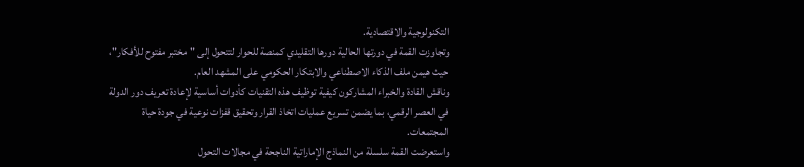التكنولوجية والاقتصادية.
وتجاوزت القمة في دورتها الحالية دورها التقليدي كمنصة للحوار لتتحول إلى "مختبر مفتوح للأفكار"، حيث هيمن ملف الذكاء الاصطناعي والابتكار الحكومي على المشهد العام.
وناقش القادة والخبراء المشاركون كيفية توظيف هذه التقنيات كأدوات أساسية لإعادة تعريف دور الدولة في العصر الرقمي، بما يضمن تسريع عمليات اتخاذ القرار وتحقيق قفزات نوعية في جودة حياة المجتمعات.
واستعرضت القمة سلسلة من النماذج الإماراتية الناجحة في مجالات التحول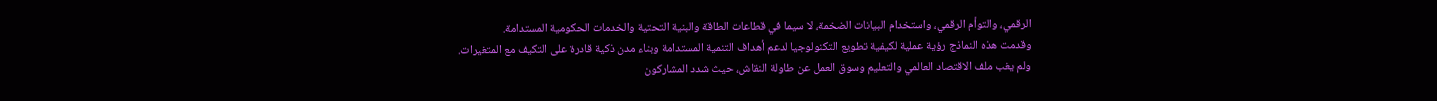الرقمي، والتوأم الرقمي، واستخدام البيانات الضخمة، لا سيما في قطاعات الطاقة والبنية التحتية والخدمات الحكومية المستدامة.
وقدمت هذه النماذج رؤية عملية لكيفية تطويع التكنولوجيا لدعم أهداف التنمية المستدامة وبناء مدن ذكية قادرة على التكيف مع المتغيرات.
ولم يغب ملف الاقتصاد العالمي والتعليم وسوق العمل عن طاولة النقاش، حيث شدد المشاركون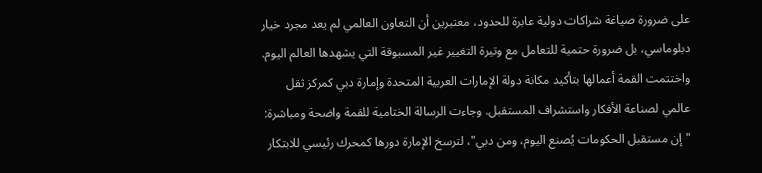على ضرورة صياغة شراكات دولية عابرة للحدود، معتبرين أن التعاون العالمي لم يعد مجرد خيار دبلوماسي، بل ضرورة حتمية للتعامل مع وتيرة التغيير غير المسبوقة التي يشهدها العالم اليوم.
واختتمت القمة أعمالها بتأكيد مكانة دولة الإمارات العربية المتحدة وإمارة دبي كمركز ثقل عالمي لصناعة الأفكار واستشراف المستقبل. وجاءت الرسالة الختامية للقمة واضحة ومباشرة: "إن مستقبل الحكومات يُصنع اليوم، ومن دبي"، لترسخ الإمارة دورها كمحرك رئيسي للابتكار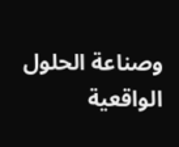وصناعة الحلول الواقعية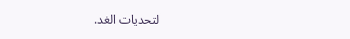لتحديات الغد.